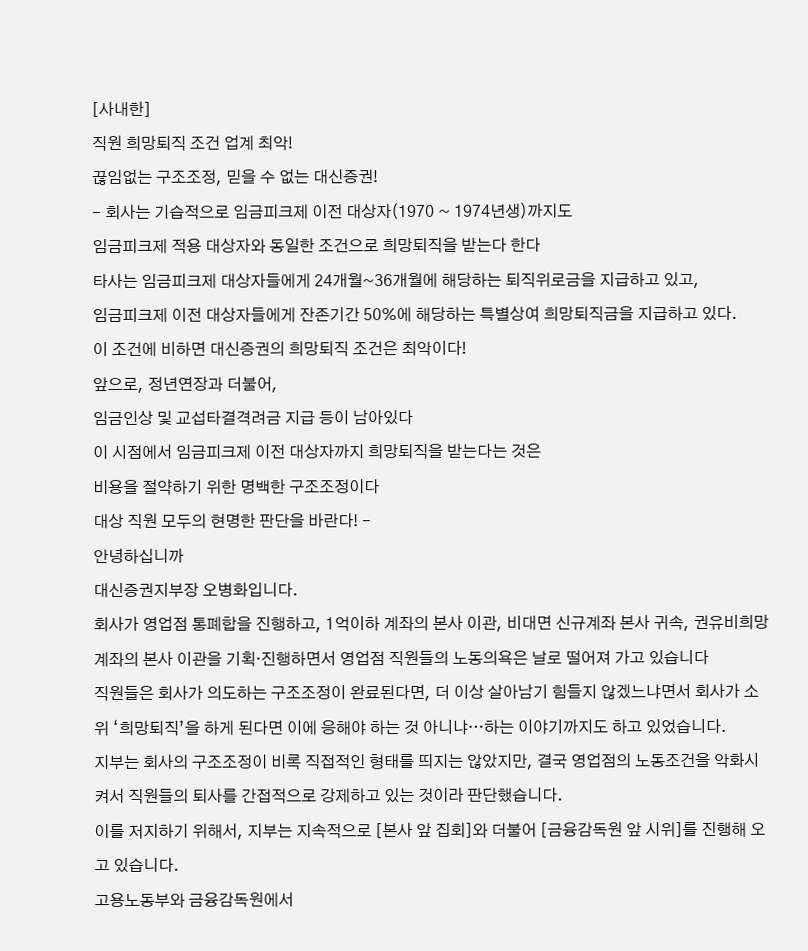[사내한]
직원 희망퇴직 조건 업계 최악!
끊임없는 구조조정, 믿을 수 없는 대신증권!
- 회사는 기습적으로 임금피크제 이전 대상자(1970 ~ 1974년생)까지도
임금피크제 적용 대상자와 동일한 조건으로 희망퇴직을 받는다 한다
타사는 임금피크제 대상자들에게 24개월~36개월에 해당하는 퇴직위로금을 지급하고 있고,
임금피크제 이전 대상자들에게 잔존기간 50%에 해당하는 특별상여 희망퇴직금을 지급하고 있다.
이 조건에 비하면 대신증권의 희망퇴직 조건은 최악이다!
앞으로, 정년연장과 더불어,
임금인상 및 교섭타결격려금 지급 등이 남아있다
이 시점에서 임금피크제 이전 대상자까지 희망퇴직을 받는다는 것은
비용을 절약하기 위한 명백한 구조조정이다
대상 직원 모두의 현명한 판단을 바란다! –
안녕하십니까
대신증권지부장 오병화입니다.
회사가 영업점 통폐합을 진행하고, 1억이하 계좌의 본사 이관, 비대면 신규계좌 본사 귀속, 권유비희망 계좌의 본사 이관을 기획·진행하면서 영업점 직원들의 노동의욕은 날로 떨어져 가고 있습니다
직원들은 회사가 의도하는 구조조정이 완료된다면, 더 이상 살아남기 힘들지 않겠느냐면서 회사가 소위 ‘희망퇴직’을 하게 된다면 이에 응해야 하는 것 아니냐…하는 이야기까지도 하고 있었습니다.
지부는 회사의 구조조정이 비록 직접적인 형태를 띄지는 않았지만, 결국 영업점의 노동조건을 악화시켜서 직원들의 퇴사를 간접적으로 강제하고 있는 것이라 판단했습니다.
이를 저지하기 위해서, 지부는 지속적으로 [본사 앞 집회]와 더불어 [금융감독원 앞 시위]를 진행해 오고 있습니다.
고용노동부와 금융감독원에서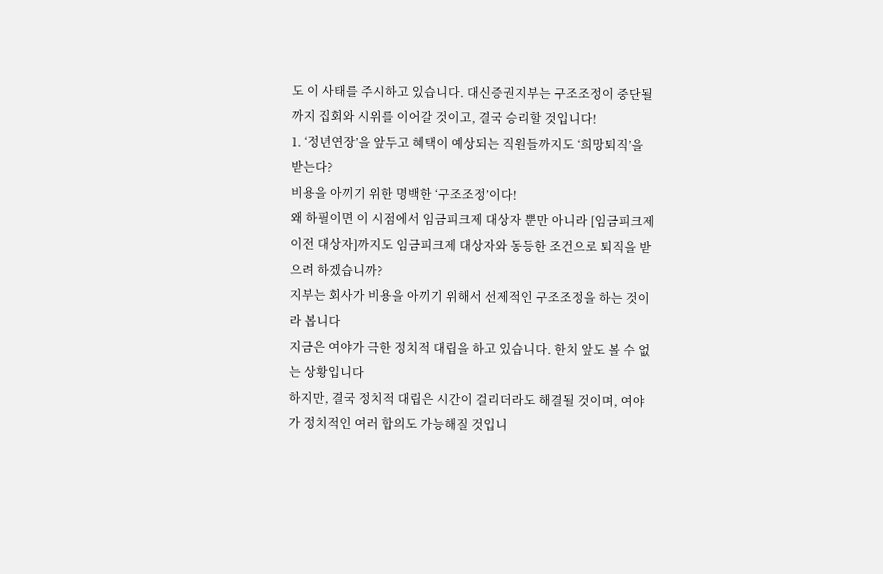도 이 사태를 주시하고 있습니다. 대신증권지부는 구조조정이 중단될까지 집회와 시위를 이어갈 것이고, 결국 승리할 것입니다!
1. ‘정년연장’을 앞두고 혜택이 예상되는 직원들까지도 ‘희망퇴직’을 받는다?
비용을 아끼기 위한 명백한 ‘구조조정’이다!
왜 하필이면 이 시점에서 임금피크제 대상자 뿐만 아니라 [임금피크제 이전 대상자]까지도 임금피크제 대상자와 동등한 조건으로 퇴직을 받으려 하겠습니까?
지부는 회사가 비용을 아끼기 위해서 선제적인 구조조정을 하는 것이라 봅니다
지금은 여야가 극한 정치적 대립을 하고 있습니다. 한치 앞도 볼 수 없는 상황입니다
하지만, 결국 정치적 대립은 시간이 걸리더라도 해결될 것이며, 여야가 정치적인 여러 합의도 가능해질 것입니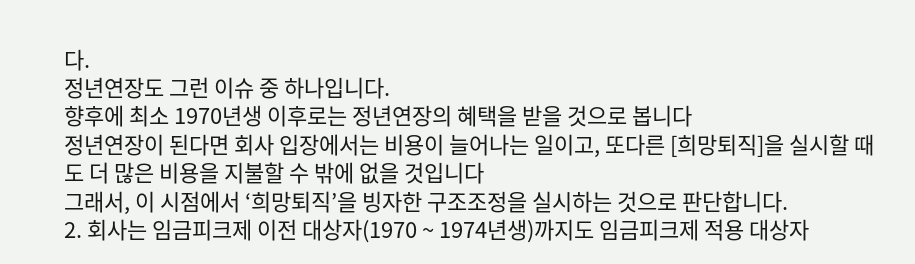다.
정년연장도 그런 이슈 중 하나입니다.
향후에 최소 1970년생 이후로는 정년연장의 혜택을 받을 것으로 봅니다
정년연장이 된다면 회사 입장에서는 비용이 늘어나는 일이고, 또다른 [희망퇴직]을 실시할 때도 더 많은 비용을 지불할 수 밖에 없을 것입니다
그래서, 이 시점에서 ‘희망퇴직’을 빙자한 구조조정을 실시하는 것으로 판단합니다.
2. 회사는 임금피크제 이전 대상자(1970 ~ 1974년생)까지도 임금피크제 적용 대상자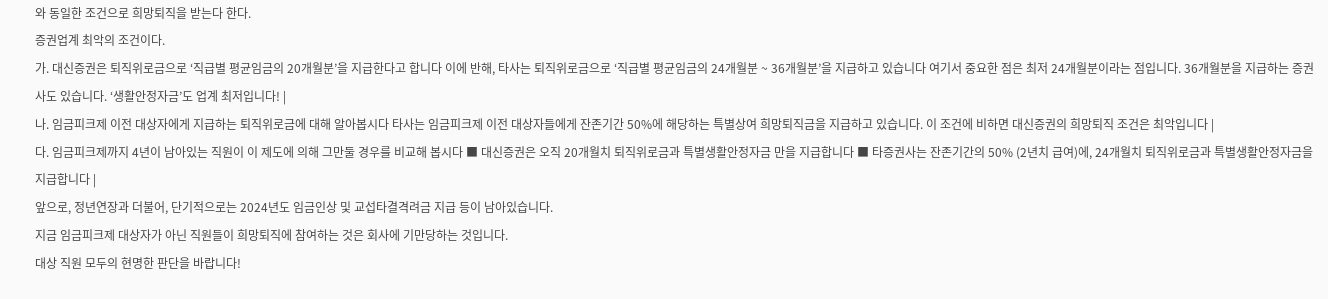와 동일한 조건으로 희망퇴직을 받는다 한다.
증권업계 최악의 조건이다.
가. 대신증권은 퇴직위로금으로 ‘직급별 평균임금의 20개월분’을 지급한다고 합니다 이에 반해, 타사는 퇴직위로금으로 ‘직급별 평균임금의 24개월분 ~ 36개월분’을 지급하고 있습니다 여기서 중요한 점은 최저 24개월분이라는 점입니다. 36개월분을 지급하는 증권사도 있습니다. ‘생활안정자금’도 업계 최저입니다! |
나. 임금피크제 이전 대상자에게 지급하는 퇴직위로금에 대해 알아봅시다 타사는 임금피크제 이전 대상자들에게 잔존기간 50%에 해당하는 특별상여 희망퇴직금을 지급하고 있습니다. 이 조건에 비하면 대신증권의 희망퇴직 조건은 최악입니다 |
다. 임금피크제까지 4년이 남아있는 직원이 이 제도에 의해 그만둘 경우를 비교해 봅시다 ■ 대신증권은 오직 20개월치 퇴직위로금과 특별생활안정자금 만을 지급합니다 ■ 타증권사는 잔존기간의 50% (2년치 급여)에, 24개월치 퇴직위로금과 특별생활안정자금을 지급합니다 |
앞으로, 정년연장과 더불어, 단기적으로는 2024년도 임금인상 및 교섭타결격려금 지급 등이 남아있습니다.
지금 임금피크제 대상자가 아닌 직원들이 희망퇴직에 참여하는 것은 회사에 기만당하는 것입니다.
대상 직원 모두의 현명한 판단을 바랍니다!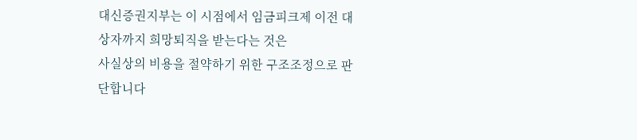대신증권지부는 이 시점에서 임금피크제 이전 대상자까지 희망퇴직을 받는다는 것은
사실상의 비용을 절약하기 위한 구조조정으로 판단합니다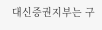대신증권지부는 구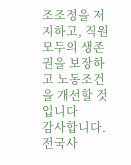조조정을 저지하고, 직원 모두의 생존권을 보장하고 노동조건을 개선할 것입니다
감사합니다.
전국사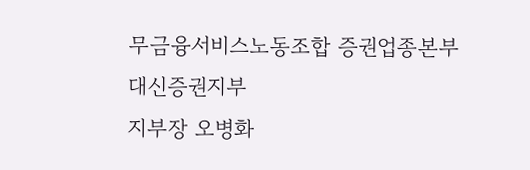무금융서비스노동조합 증권업종본부 대신증권지부
지부장 오병화